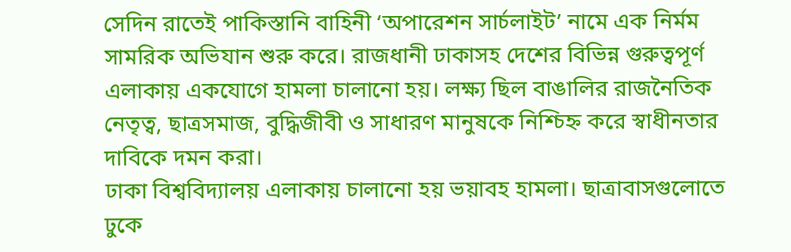সেদিন রাতেই পাকিস্তানি বাহিনী ‘অপারেশন সার্চলাইট’ নামে এক নির্মম সামরিক অভিযান শুরু করে। রাজধানী ঢাকাসহ দেশের বিভিন্ন গুরুত্বপূর্ণ এলাকায় একযোগে হামলা চালানো হয়। লক্ষ্য ছিল বাঙালির রাজনৈতিক নেতৃত্ব, ছাত্রসমাজ, বুদ্ধিজীবী ও সাধারণ মানুষকে নিশ্চিহ্ন করে স্বাধীনতার দাবিকে দমন করা।
ঢাকা বিশ্ববিদ্যালয় এলাকায় চালানো হয় ভয়াবহ হামলা। ছাত্রাবাসগুলোতে ঢুকে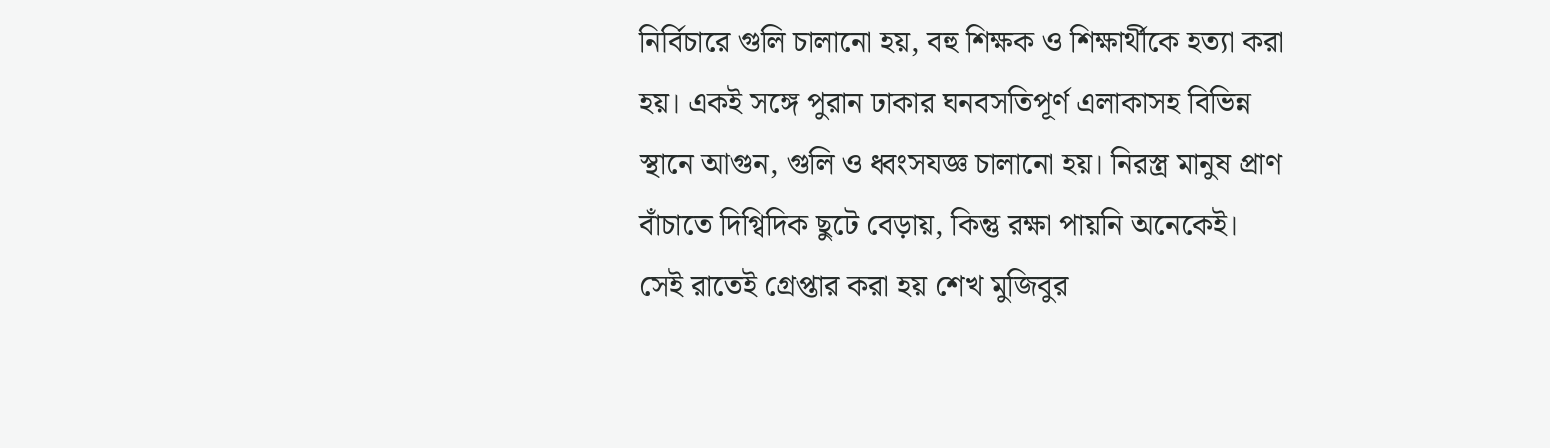নির্বিচারে গুলি চালানো হয়, বহু শিক্ষক ও শিক্ষার্থীকে হত্যা করা হয়। একই সঙ্গে পুরান ঢাকার ঘনবসতিপূর্ণ এলাকাসহ বিভিন্ন স্থানে আগুন, গুলি ও ধ্বংসযজ্ঞ চালানো হয়। নিরস্ত্র মানুষ প্রাণ বাঁচাতে দিগ্বিদিক ছুটে বেড়ায়, কিন্তু রক্ষা পায়নি অনেকেই।
সেই রাতেই গ্রেপ্তার করা হয় শেখ মুজিবুর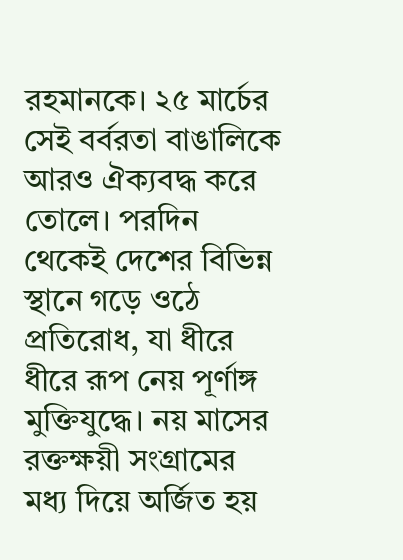রহমানকে। ২৫ মার্চের সেই বর্বরতা বাঙালিকে আরও ঐক্যবদ্ধ করে তোলে। পরদিন থেকেই দেশের বিভিন্ন স্থানে গড়ে ওঠে প্রতিরোধ, যা ধীরে ধীরে রূপ নেয় পূর্ণাঙ্গ মুক্তিযুদ্ধে। নয় মাসের রক্তক্ষয়ী সংগ্রামের মধ্য দিয়ে অর্জিত হয়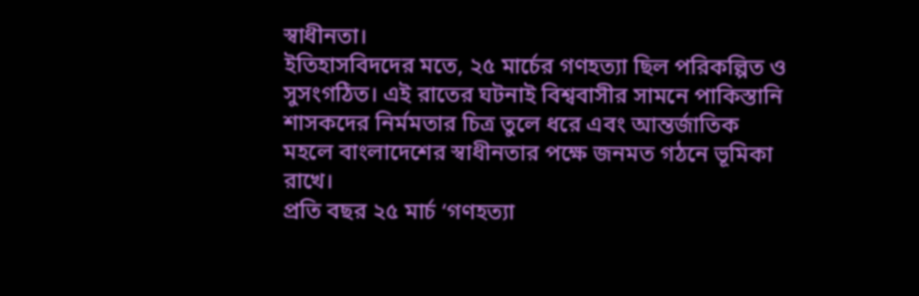স্বাধীনতা।
ইতিহাসবিদদের মতে, ২৫ মার্চের গণহত্যা ছিল পরিকল্পিত ও সুসংগঠিত। এই রাতের ঘটনাই বিশ্ববাসীর সামনে পাকিস্তানি শাসকদের নির্মমতার চিত্র তুলে ধরে এবং আন্তর্জাতিক মহলে বাংলাদেশের স্বাধীনতার পক্ষে জনমত গঠনে ভূমিকা রাখে।
প্রতি বছর ২৫ মার্চ ‘গণহত্যা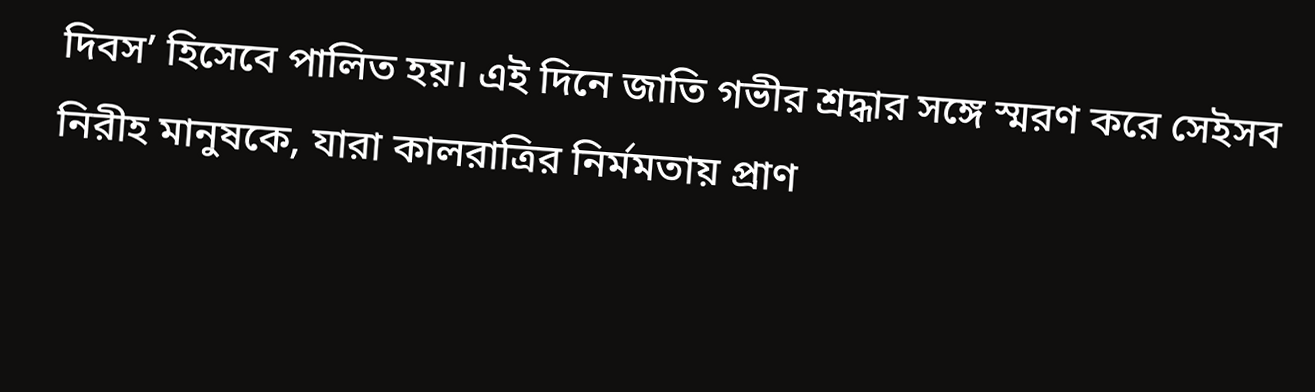দিবস’ হিসেবে পালিত হয়। এই দিনে জাতি গভীর শ্রদ্ধার সঙ্গে স্মরণ করে সেইসব নিরীহ মানুষকে, যারা কালরাত্রির নির্মমতায় প্রাণ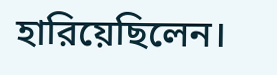হারিয়েছিলেন।